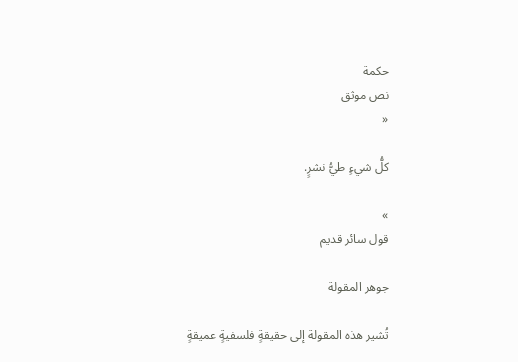حكمة
نص موثق
«

كلُّ شيءٍ طيُّ نشرٍ.

»
قول سائر قديم

جوهر المقولة

تُشير هذه المقولة إلى حقيقةٍ فلسفيةٍ عميقةٍ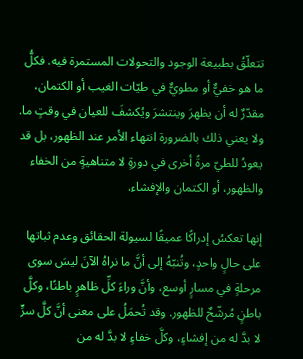تتعلّقُ بطبيعة الوجود والتحولات المستمرة فيه. فكلُّ ما هو خفيٌّ أو مطويٌّ في طيّات الغيب أو الكتمان، مقدّرٌ له أن يظهرَ وينتشرَ ويُكشفَ للعيان في وقتٍ ما. ولا يعني ذلك بالضرورة انتهاء الأمر عند الظهور، بل قد يعودُ للطيّ مرةً أخرى في دورةٍ لا متناهيةٍ من الخفاء والظهور، أو الكتمان والإفشاء.

إنها تعكسُ إدراكًا عميقًا لسيولة الحقائق وعدم ثباتها على حالٍ واحدٍ، وتُنبّهُ إلى أنَّ ما نراهُ الآنَ ليسَ سوى مرحلةٍ في مسارٍ أوسع، وأنَّ وراءَ كلِّ ظاهرٍ باطنًا، وكلَّ باطنٍ مُرشّحٌ للظهور. وقد تُحمَلُ على معنى أنَّ كلَّ سرٍّ لا بدَّ له من إفشاءٍ، وكلَّ خفاءٍ لا بدَّ له من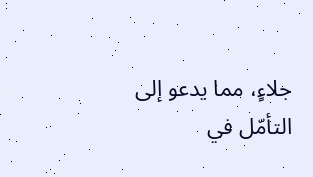جلاءٍ، مما يدعو إلى التأمّل في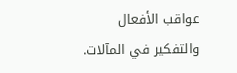عواقب الأفعال والتفكير في المآلات.